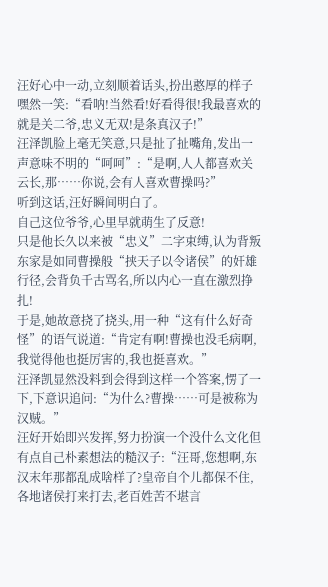汪好心中一动,立刻顺着话头,扮出憨厚的样子嘿然一笑:“看呐!当然看!好看得很!我最喜欢的就是关二爷,忠义无双!是条真汉子!”
汪泽凯脸上毫无笑意,只是扯了扯嘴角,发出一声意味不明的“呵呵”:“是啊,人人都喜欢关云长,那……你说,会有人喜欢曹操吗?”
听到这话,汪好瞬间明白了。
自己这位爷爷,心里早就萌生了反意!
只是他长久以来被“忠义”二字束缚,认为背叛东家是如同曹操般“挟天子以令诸侯”的奸雄行径,会背负千古骂名,所以内心一直在激烈挣扎!
于是,她故意挠了挠头,用一种“这有什么好奇怪”的语气说道:“肯定有啊!曹操也没毛病啊,我觉得他也挺厉害的,我也挺喜欢。”
汪泽凯显然没料到会得到这样一个答案,愣了一下,下意识追问:“为什么?曹操……可是被称为汉贼。”
汪好开始即兴发挥,努力扮演一个没什么文化但有点自己朴素想法的糙汉子:“汪哥,您想啊,东汉末年那都乱成啥样了?皇帝自个儿都保不住,各地诸侯打来打去,老百姓苦不堪言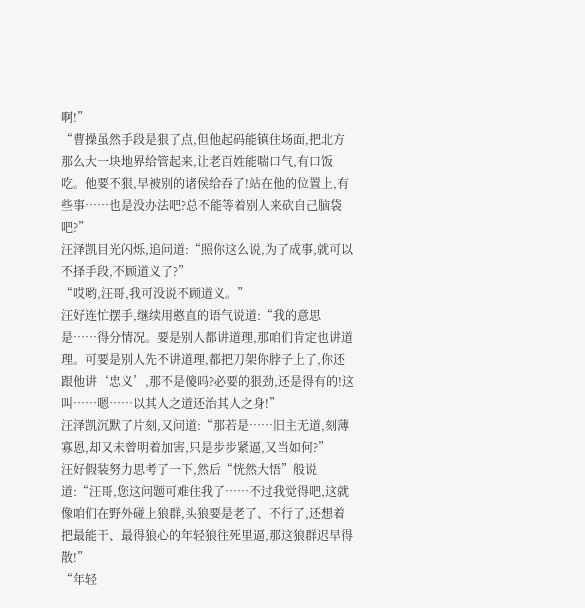啊!”
“曹操虽然手段是狠了点,但他起码能镇住场面,把北方那么大一块地界给管起来,让老百姓能喘口气,有口饭吃。他要不狠,早被别的诸侯给吞了!站在他的位置上,有些事……也是没办法吧?总不能等着别人来砍自己脑袋吧?”
汪泽凯目光闪烁,追问道:“照你这么说,为了成事,就可以不择手段,不顾道义了?”
“哎哟,汪哥,我可没说不顾道义。”
汪好连忙摆手,继续用憨直的语气说道:“我的意思是……得分情况。要是别人都讲道理,那咱们肯定也讲道理。可要是别人先不讲道理,都把刀架你脖子上了,你还跟他讲‘忠义’,那不是傻吗?必要的狠劲,还是得有的!这叫……嗯……以其人之道还治其人之身!”
汪泽凯沉默了片刻,又问道:“那若是……旧主无道,刻薄寡恩,却又未曾明着加害,只是步步紧逼,又当如何?”
汪好假装努力思考了一下,然后“恍然大悟”般说道:“汪哥,您这问题可难住我了……不过我觉得吧,这就像咱们在野外碰上狼群,头狼要是老了、不行了,还想着把最能干、最得狼心的年轻狼往死里逼,那这狼群迟早得散!”
“年轻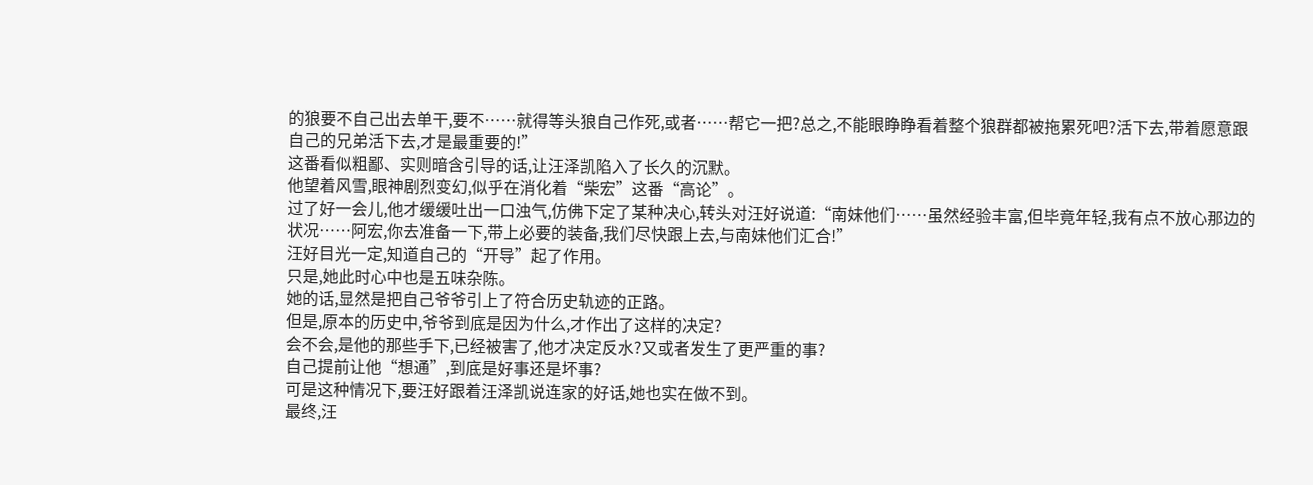的狼要不自己出去单干,要不……就得等头狼自己作死,或者……帮它一把?总之,不能眼睁睁看着整个狼群都被拖累死吧?活下去,带着愿意跟自己的兄弟活下去,才是最重要的!”
这番看似粗鄙、实则暗含引导的话,让汪泽凯陷入了长久的沉默。
他望着风雪,眼神剧烈变幻,似乎在消化着“柴宏”这番“高论”。
过了好一会儿,他才缓缓吐出一口浊气,仿佛下定了某种决心,转头对汪好说道:“南妹他们……虽然经验丰富,但毕竟年轻,我有点不放心那边的状况……阿宏,你去准备一下,带上必要的装备,我们尽快跟上去,与南妹他们汇合!”
汪好目光一定,知道自己的“开导”起了作用。
只是,她此时心中也是五味杂陈。
她的话,显然是把自己爷爷引上了符合历史轨迹的正路。
但是,原本的历史中,爷爷到底是因为什么,才作出了这样的决定?
会不会,是他的那些手下,已经被害了,他才决定反水?又或者发生了更严重的事?
自己提前让他“想通”,到底是好事还是坏事?
可是这种情况下,要汪好跟着汪泽凯说连家的好话,她也实在做不到。
最终,汪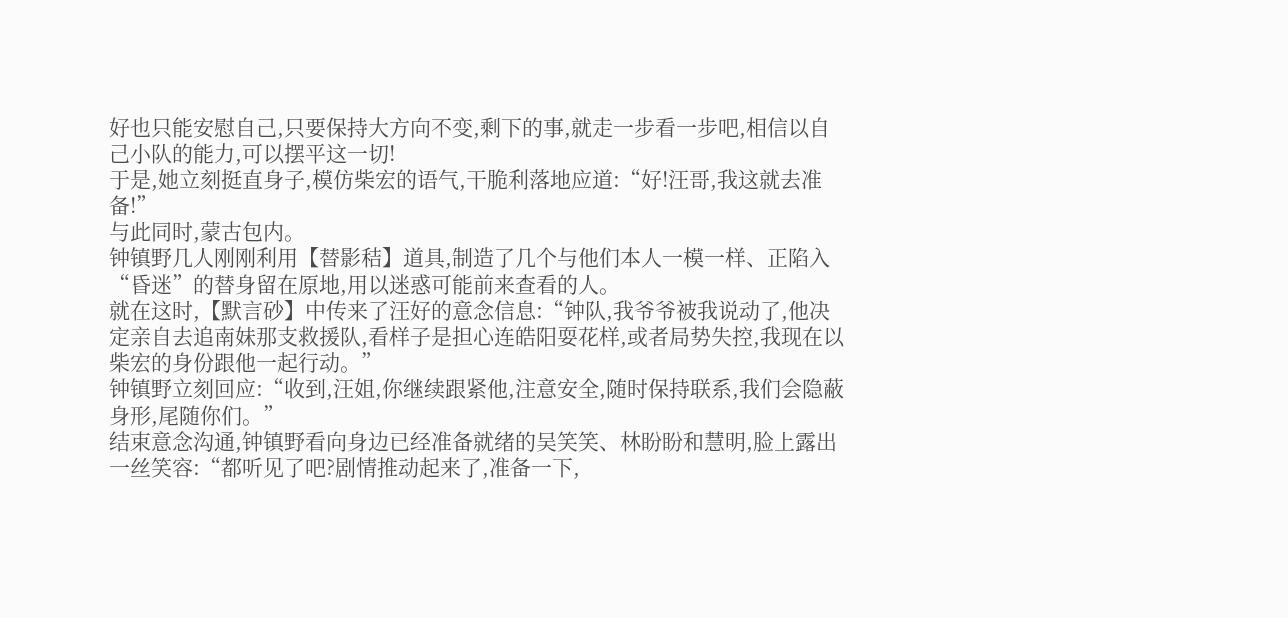好也只能安慰自己,只要保持大方向不变,剩下的事,就走一步看一步吧,相信以自己小队的能力,可以摆平这一切!
于是,她立刻挺直身子,模仿柴宏的语气,干脆利落地应道:“好!汪哥,我这就去准备!”
与此同时,蒙古包内。
钟镇野几人刚刚利用【替影秸】道具,制造了几个与他们本人一模一样、正陷入“昏迷”的替身留在原地,用以迷惑可能前来查看的人。
就在这时,【默言砂】中传来了汪好的意念信息:“钟队,我爷爷被我说动了,他决定亲自去追南妹那支救援队,看样子是担心连皓阳耍花样,或者局势失控,我现在以柴宏的身份跟他一起行动。”
钟镇野立刻回应:“收到,汪姐,你继续跟紧他,注意安全,随时保持联系,我们会隐蔽身形,尾随你们。”
结束意念沟通,钟镇野看向身边已经准备就绪的吴笑笑、林盼盼和慧明,脸上露出一丝笑容:“都听见了吧?剧情推动起来了,准备一下,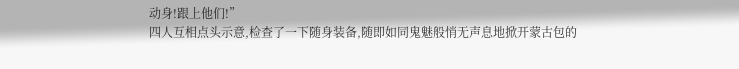动身!跟上他们!”
四人互相点头示意,检查了一下随身装备,随即如同鬼魅般悄无声息地掀开蒙古包的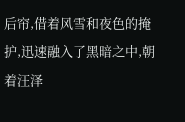后帘,借着风雪和夜色的掩护,迅速融入了黑暗之中,朝着汪泽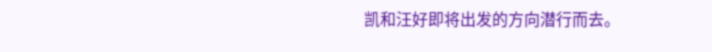凯和汪好即将出发的方向潜行而去。